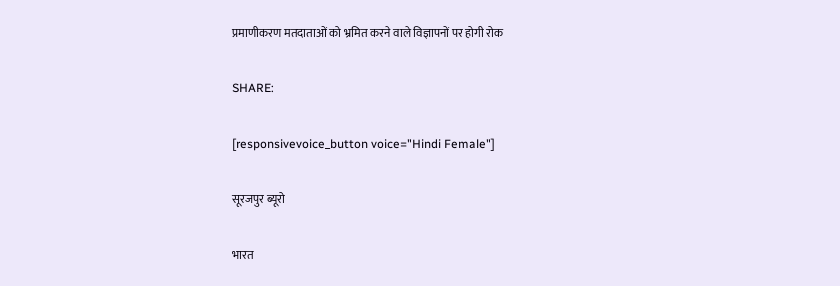प्रमाणीकरण मतदाताओं को भ्रमित करने वाले विज्ञापनों पर होगी रोक

SHARE:

[responsivevoice_button voice="Hindi Female"]

सूरजपुर ब्यूरो

भारत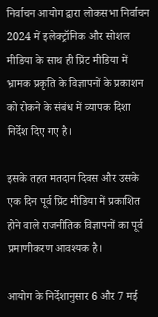निर्वाचन आयोग द्वारा लोकसभा निर्वाचन 2024 में इलेक्ट्रॉनिक और सोशल मीडिया के साथ ही प्रिंट मीडिया में भ्रामक प्रकृति के विज्ञापनों के प्रकाशन को रोकने के संबंध में व्यापक दिशा निर्देश दिए गए है।

इसके तहत मतदान दिवस और उसके एक दिन पूर्व प्रिंट मीडिया में प्रकाशित होने वाले राजनीतिक विज्ञापनों का पूर्व प्रमाणीकरण आवश्यक है।

आयोग के निर्देशानुसार 6 और 7 मई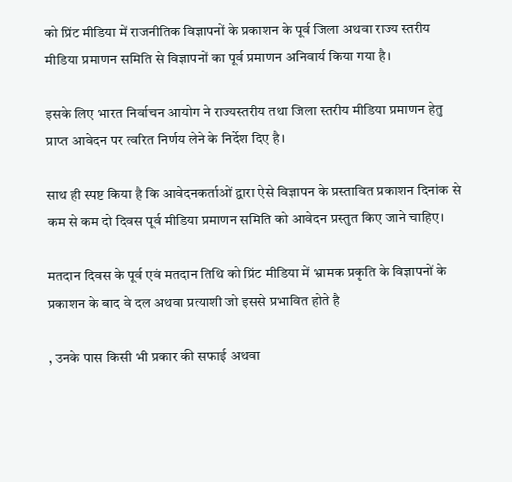को प्रिंट मीडिया में राजनीतिक विज्ञापनों के प्रकाशन के पूर्व जिला अथवा राज्य स्तरीय मीडिया प्रमाणन समिति से विज्ञापनों का पूर्व प्रमाणन अनिवार्य किया गया है।

इसके लिए भारत निर्वाचन आयोग ने राज्यस्तरीय तथा जिला स्तरीय मीडिया प्रमाणन हेतु प्राप्त आवेदन पर त्वरित निर्णय लेने के निर्देश दिए है।

साथ ही स्पष्ट किया है कि आवेदनकर्ताओं द्वारा ऐसे विज्ञापन के प्रस्तावित प्रकाशन दिनांक से कम से कम दो दिवस पूर्व मीडिया प्रमाणन समिति को आवेदन प्रस्तुत किए जाने चाहिए।

मतदान दिवस के पूर्व एवं मतदान तिथि को प्रिंट मीडिया में भ्रामक प्रकृति के विज्ञापनों के प्रकाशन के बाद वे दल अथवा प्रत्याशी जो इससे प्रभावित होते है

, उनके पास किसी भी प्रकार की सफाई अथवा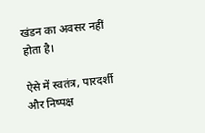खंडन का अवसर नहीं होता है।

ऐसे में स्वतंत्र, पारदर्शी और निष्पक्ष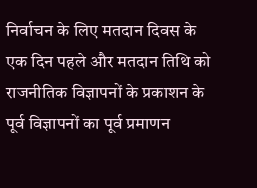निर्वाचन के लिए मतदान दिवस के एक दिन पहले और मतदान तिथि को राजनीतिक विज्ञापनों के प्रकाशन के पूर्व विज्ञापनों का पूर्व प्रमाणन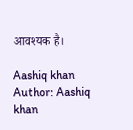आवश्यक है।

Aashiq khan
Author: Aashiq khan